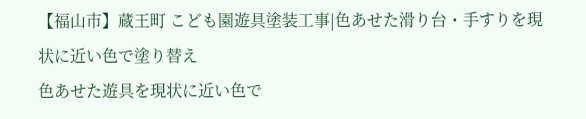【福山市】蔵王町 こども園遊具塗装工事|色あせた滑り台・手すりを現状に近い色で塗り替え
色あせた遊具を現状に近い色で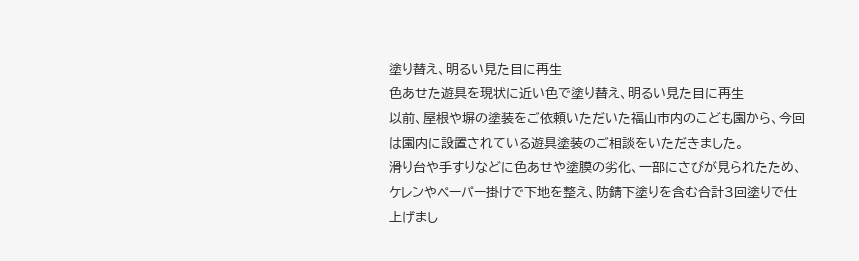塗り替え、明るい見た目に再生
色あせた遊具を現状に近い色で塗り替え、明るい見た目に再生
以前、屋根や塀の塗装をご依頼いただいた福山市内のこども園から、今回は園内に設置されている遊具塗装のご相談をいただきました。
滑り台や手すりなどに色あせや塗膜の劣化、一部にさびが見られたため、ケレンやペーパー掛けで下地を整え、防錆下塗りを含む合計3回塗りで仕上げまし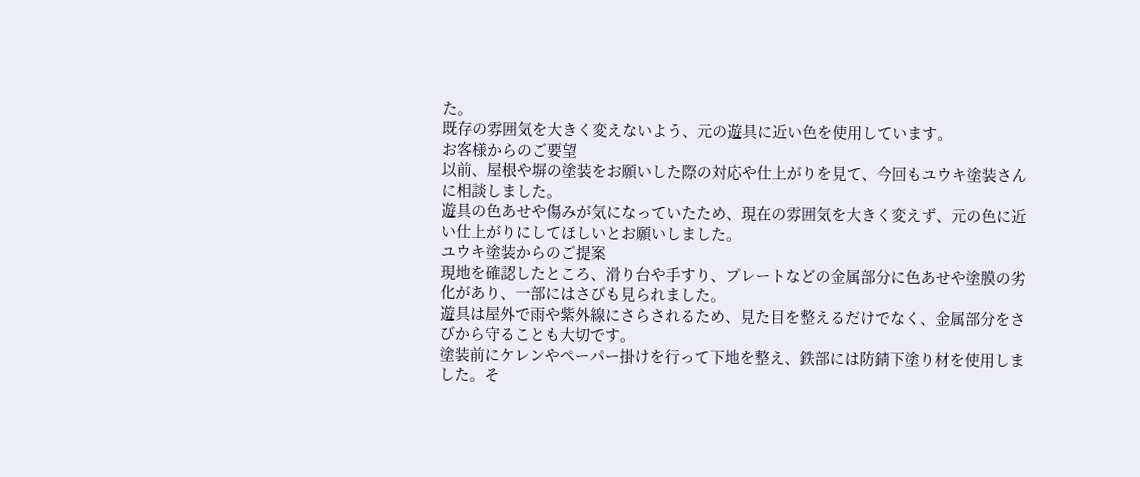た。
既存の雰囲気を大きく変えないよう、元の遊具に近い色を使用しています。
お客様からのご要望
以前、屋根や塀の塗装をお願いした際の対応や仕上がりを見て、今回もユウキ塗装さんに相談しました。
遊具の色あせや傷みが気になっていたため、現在の雰囲気を大きく変えず、元の色に近い仕上がりにしてほしいとお願いしました。
ユウキ塗装からのご提案
現地を確認したところ、滑り台や手すり、プレートなどの金属部分に色あせや塗膜の劣化があり、一部にはさびも見られました。
遊具は屋外で雨や紫外線にさらされるため、見た目を整えるだけでなく、金属部分をさびから守ることも大切です。
塗装前にケレンやペーパー掛けを行って下地を整え、鉄部には防錆下塗り材を使用しました。そ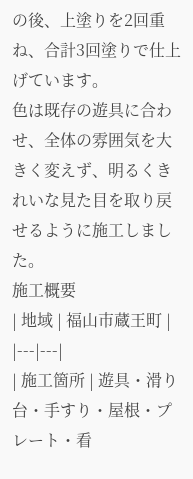の後、上塗りを2回重ね、合計3回塗りで仕上げています。
色は既存の遊具に合わせ、全体の雰囲気を大きく変えず、明るくきれいな見た目を取り戻せるように施工しました。
施工概要
| 地域 | 福山市蔵王町 |
|---|---|
| 施工箇所 | 遊具・滑り台・手すり・屋根・プレート・看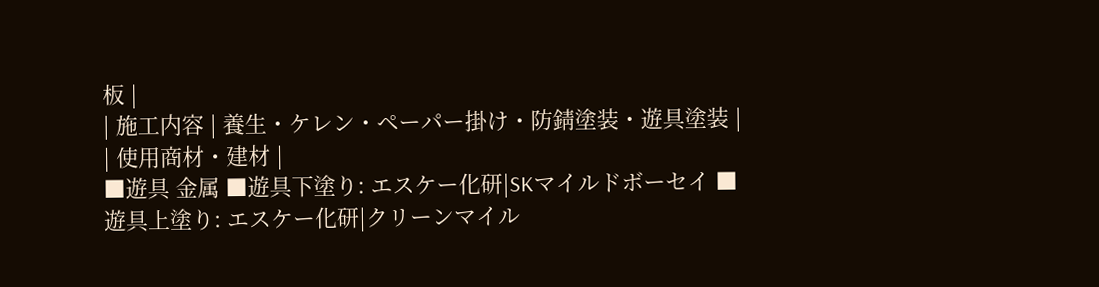板 |
| 施工内容 | 養生・ケレン・ペーパー掛け・防錆塗装・遊具塗装 |
| 使用商材・建材 |
■遊具 金属 ■遊具下塗り: エスケー化研|SKマイルドボーセイ ■遊具上塗り: エスケー化研|クリーンマイル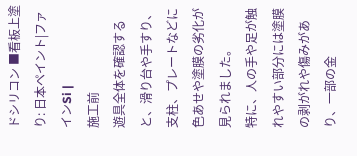ドシリコン ■看板上塗り: 日本ペイント|ファインSi |
施工前
遊具全体を確認すると、滑り台や手すり、支柱、プレートなどに色あせや塗膜の劣化が見られました。
特に、人の手や足が触れやすい部分には塗膜の剥がれや傷みがあり、一部の金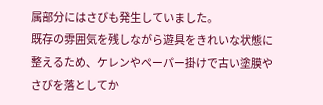属部分にはさびも発生していました。
既存の雰囲気を残しながら遊具をきれいな状態に整えるため、ケレンやペーパー掛けで古い塗膜やさびを落としてか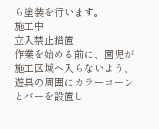ら塗装を行います。
施工中
立入禁止措置
作業を始める前に、園児が施工区域へ入らないよう、遊具の周囲にカラーコーンとバーを設置し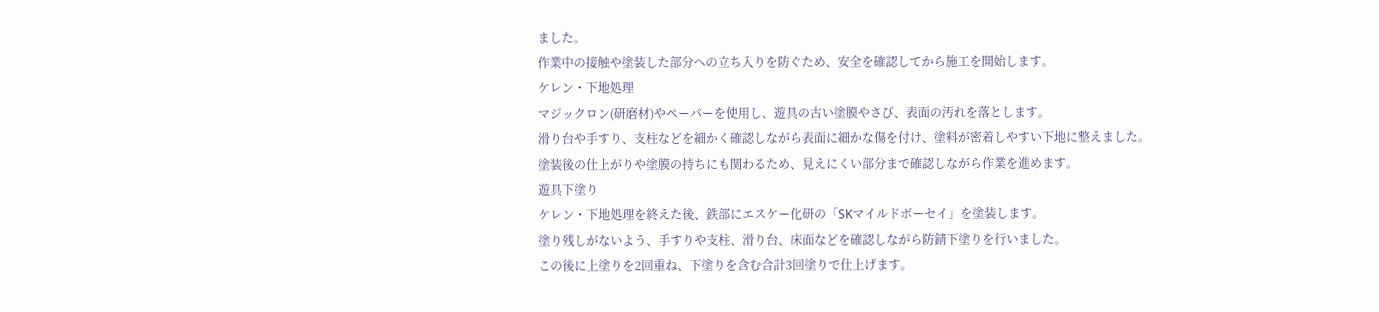ました。
作業中の接触や塗装した部分への立ち入りを防ぐため、安全を確認してから施工を開始します。
ケレン・下地処理
マジックロン(研磨材)やペーパーを使用し、遊具の古い塗膜やさび、表面の汚れを落とします。
滑り台や手すり、支柱などを細かく確認しながら表面に細かな傷を付け、塗料が密着しやすい下地に整えました。
塗装後の仕上がりや塗膜の持ちにも関わるため、見えにくい部分まで確認しながら作業を進めます。
遊具下塗り
ケレン・下地処理を終えた後、鉄部にエスケー化研の「SKマイルドボーセイ」を塗装します。
塗り残しがないよう、手すりや支柱、滑り台、床面などを確認しながら防錆下塗りを行いました。
この後に上塗りを2回重ね、下塗りを含む合計3回塗りで仕上げます。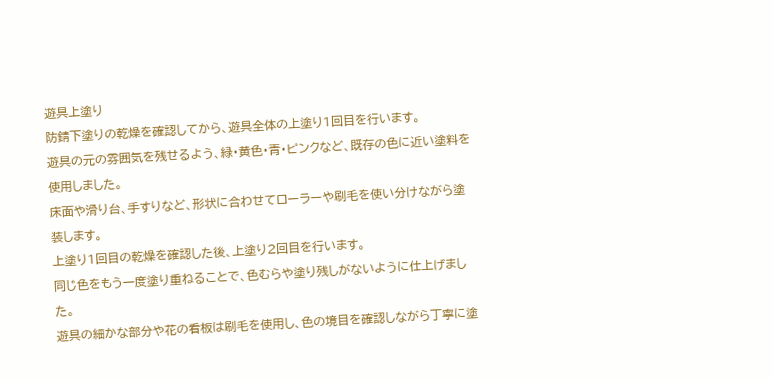遊具上塗り
防錆下塗りの乾燥を確認してから、遊具全体の上塗り1回目を行います。
遊具の元の雰囲気を残せるよう、緑・黄色・青・ピンクなど、既存の色に近い塗料を使用しました。
床面や滑り台、手すりなど、形状に合わせてローラーや刷毛を使い分けながら塗装します。
上塗り1回目の乾燥を確認した後、上塗り2回目を行います。
同じ色をもう一度塗り重ねることで、色むらや塗り残しがないように仕上げました。
遊具の細かな部分や花の看板は刷毛を使用し、色の境目を確認しながら丁寧に塗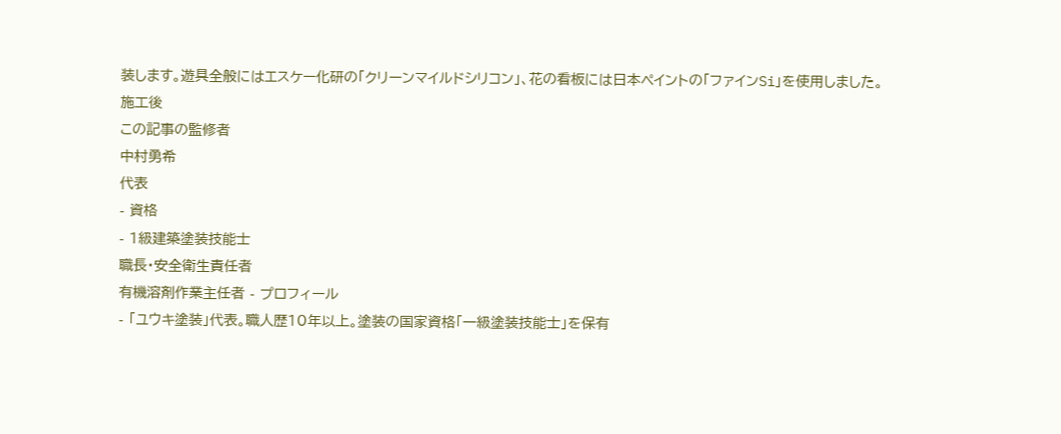装します。遊具全般にはエスケー化研の「クリーンマイルドシリコン」、花の看板には日本ペイントの「ファインSi」を使用しました。
施工後
この記事の監修者
中村勇希
代表
- 資格
- 1級建築塗装技能士
職長・安全衛生責任者
有機溶剤作業主任者 - プロフィール
- 「ユウキ塗装」代表。職人歴10年以上。塗装の国家資格「一級塗装技能士」を保有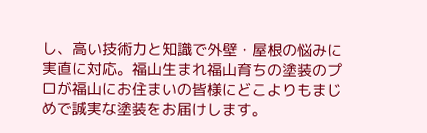し、高い技術力と知識で外壁・屋根の悩みに実直に対応。福山生まれ福山育ちの塗装のプロが福山にお住まいの皆様にどこよりもまじめで誠実な塗装をお届けします。